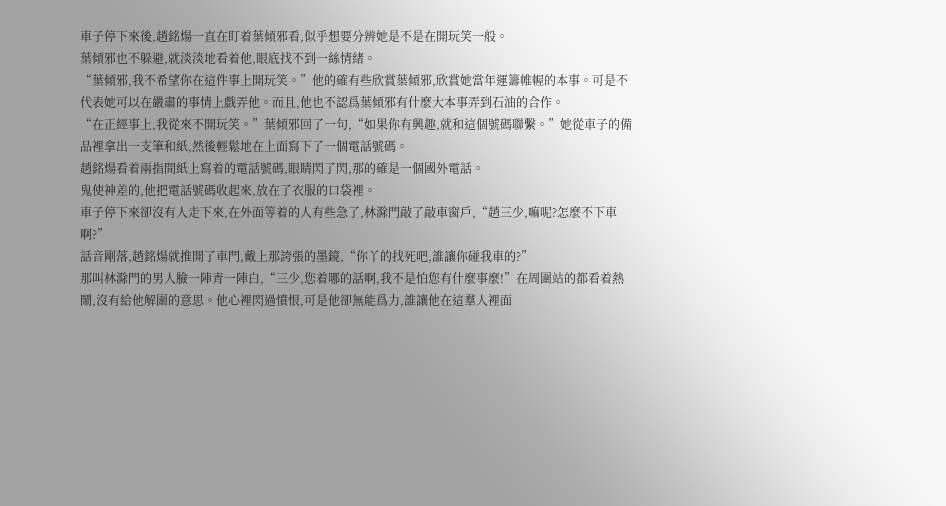車子停下來後,趙銘煬一直在盯着葉傾邪看,似乎想要分辨她是不是在開玩笑一般。
葉傾邪也不躲避,就淡淡地看着他,眼底找不到一絲情緒。
“葉傾邪,我不希望你在這件事上開玩笑。”他的確有些欣賞葉傾邪,欣賞她當年運籌帷幄的本事。可是不代表她可以在嚴肅的事情上戲弄他。而且,他也不認爲葉傾邪有什麼大本事弄到石油的合作。
“在正經事上,我從來不開玩笑。”葉傾邪回了一句,“如果你有興趣,就和這個號碼聯繫。”她從車子的備品裡拿出一支筆和紙,然後輕鬆地在上面寫下了一個電話號碼。
趙銘煬看着兩指間紙上寫着的電話號碼,眼睛閃了閃,那的確是一個國外電話。
鬼使神差的,他把電話號碼收起來,放在了衣服的口袋裡。
車子停下來卻沒有人走下來,在外面等着的人有些急了,林滁門敲了敲車窗戶,“趙三少,嘛呢?怎麼不下車啊?”
話音剛落,趙銘煬就推開了車門,戴上那誇張的墨鏡,“你丫的找死吧,誰讓你碰我車的?”
那叫林滁門的男人臉一陣青一陣白,“三少,您着哪的話啊,我不是怕您有什麼事麼!”在周圍站的都看着熱鬧,沒有給他解圍的意思。他心裡閃過憤恨,可是他卻無能爲力,誰讓他在這羣人裡面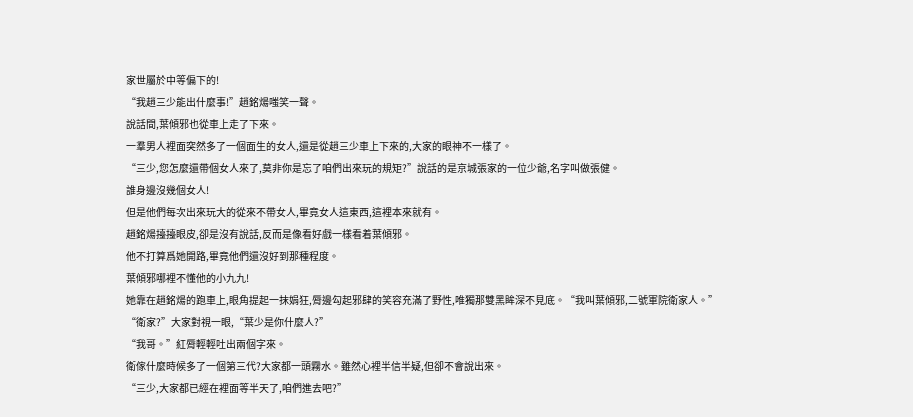家世屬於中等偏下的!
“我趙三少能出什麼事!”趙銘煬嗤笑一聲。
說話間,葉傾邪也從車上走了下來。
一羣男人裡面突然多了一個面生的女人,還是從趙三少車上下來的,大家的眼神不一樣了。
“三少,您怎麼還帶個女人來了,莫非你是忘了咱們出來玩的規矩?”說話的是京城張家的一位少爺,名字叫做張健。
誰身邊沒幾個女人!
但是他們每次出來玩大的從來不帶女人,畢竟女人這東西,這裡本來就有。
趙銘煬擡擡眼皮,卻是沒有說話,反而是像看好戲一樣看着葉傾邪。
他不打算爲她開路,畢竟他們還沒好到那種程度。
葉傾邪哪裡不懂他的小九九!
她靠在趙銘煬的跑車上,眼角提起一抹娟狂,脣邊勾起邪肆的笑容充滿了野性,唯獨那雙黑眸深不見底。“我叫葉傾邪,二號軍院衛家人。”
“衛家?”大家對視一眼,“葉少是你什麼人?”
“我哥。”紅脣輕輕吐出兩個字來。
衛傢什麼時候多了一個第三代?大家都一頭霧水。雖然心裡半信半疑,但卻不會說出來。
“三少,大家都已經在裡面等半天了,咱們進去吧?”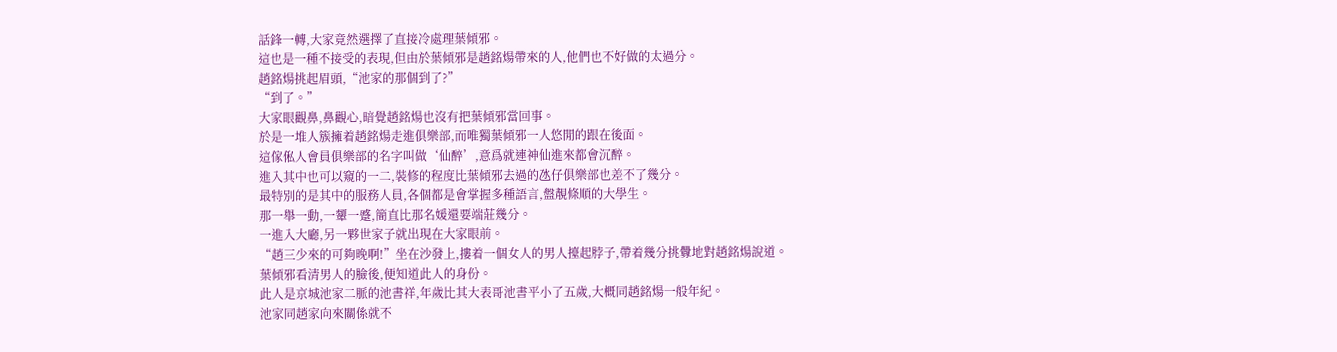話鋒一轉,大家竟然選擇了直接冷處理葉傾邪。
這也是一種不接受的表現,但由於葉傾邪是趙銘煬帶來的人,他們也不好做的太過分。
趙銘煬挑起眉頭,“池家的那個到了?”
“到了。”
大家眼觀鼻,鼻觀心,暗覺趙銘煬也沒有把葉傾邪當回事。
於是一堆人簇擁着趙銘煬走進俱樂部,而唯獨葉傾邪一人悠閒的跟在後面。
這傢俬人會員俱樂部的名字叫做‘仙醉’,意爲就連神仙進來都會沉醉。
進入其中也可以窺的一二,裝修的程度比葉傾邪去過的氹仔俱樂部也差不了幾分。
最特別的是其中的服務人員,各個都是會掌握多種語言,盤靚條順的大學生。
那一舉一動,一顰一蹙,簡直比那名媛還要端莊幾分。
一進入大廳,另一夥世家子就出現在大家眼前。
“趙三少來的可夠晚啊!”坐在沙發上,摟着一個女人的男人擡起脖子,帶着幾分挑釁地對趙銘煬說道。
葉傾邪看清男人的臉後,便知道此人的身份。
此人是京城池家二脈的池書祥,年歲比其大表哥池書平小了五歲,大概同趙銘煬一般年紀。
池家同趙家向來關係就不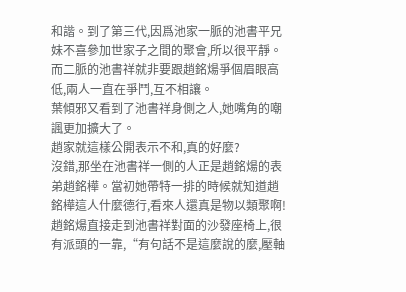和諧。到了第三代,因爲池家一脈的池書平兄妹不喜參加世家子之間的聚會,所以很平靜。而二脈的池書祥就非要跟趙銘煬爭個眉眼高低,兩人一直在爭鬥,互不相讓。
葉傾邪又看到了池書祥身側之人,她嘴角的嘲諷更加擴大了。
趙家就這樣公開表示不和,真的好麼?
沒錯,那坐在池書祥一側的人正是趙銘煬的表弟趙銘樺。當初她帶特一排的時候就知道趙銘樺這人什麼德行,看來人還真是物以類聚啊!
趙銘煬直接走到池書祥對面的沙發座椅上,很有派頭的一靠,“有句話不是這麼說的麼,壓軸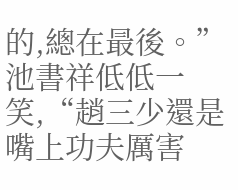的,總在最後。”
池書祥低低一笑,“趙三少還是嘴上功夫厲害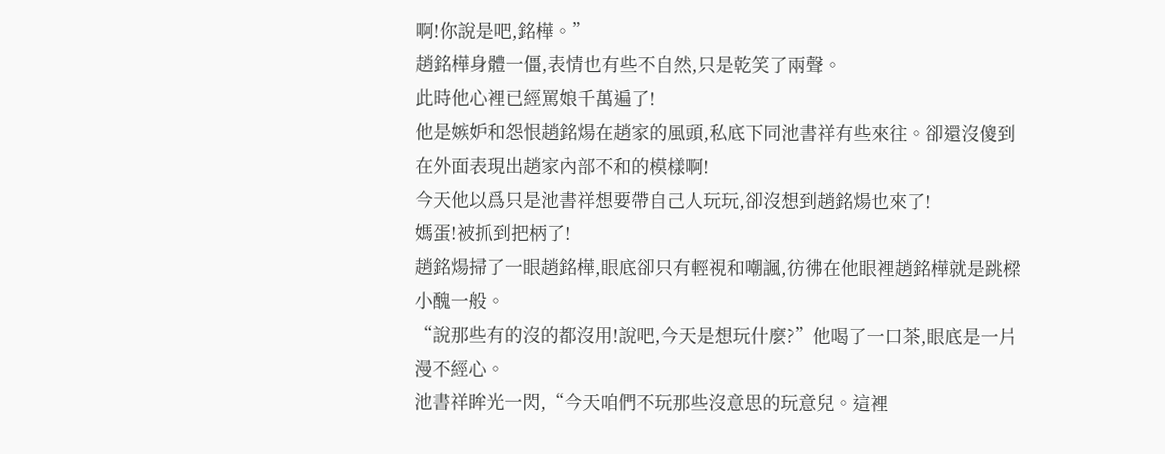啊!你說是吧,銘樺。”
趙銘樺身體一僵,表情也有些不自然,只是乾笑了兩聲。
此時他心裡已經罵娘千萬遍了!
他是嫉妒和怨恨趙銘煬在趙家的風頭,私底下同池書祥有些來往。卻還沒傻到在外面表現出趙家內部不和的模樣啊!
今天他以爲只是池書祥想要帶自己人玩玩,卻沒想到趙銘煬也來了!
媽蛋!被抓到把柄了!
趙銘煬掃了一眼趙銘樺,眼底卻只有輕視和嘲諷,彷彿在他眼裡趙銘樺就是跳樑小醜一般。
“說那些有的沒的都沒用!說吧,今天是想玩什麼?”他喝了一口茶,眼底是一片漫不經心。
池書祥眸光一閃,“今天咱們不玩那些沒意思的玩意兒。這裡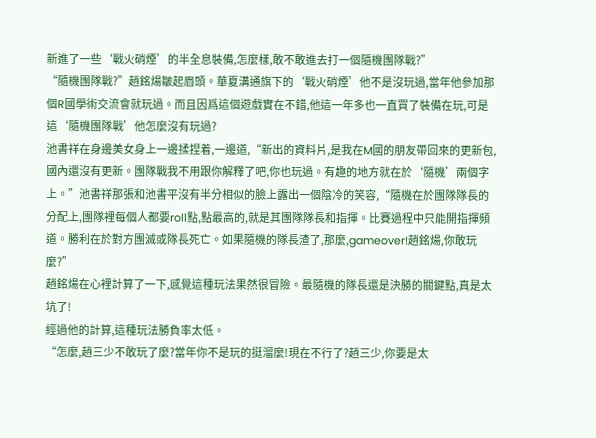新進了一些‘戰火硝煙’的半全息裝備,怎麼樣,敢不敢進去打一個隨機團隊戰?”
“隨機團隊戰?”趙銘煬皺起眉頭。華夏溝通旗下的‘戰火硝煙’他不是沒玩過,當年他參加那個R國學術交流會就玩過。而且因爲這個遊戲實在不錯,他這一年多也一直買了裝備在玩,可是這‘隨機團隊戰’他怎麼沒有玩過?
池書祥在身邊美女身上一邊揉捏着,一邊道,“新出的資料片,是我在M國的朋友帶回來的更新包,國內還沒有更新。團隊戰我不用跟你解釋了吧,你也玩過。有趣的地方就在於‘隨機’兩個字上。”池書祥那張和池書平沒有半分相似的臉上露出一個陰冷的笑容,“隨機在於團隊隊長的分配上,團隊裡每個人都要roll點,點最高的,就是其團隊隊長和指揮。比賽過程中只能開指揮頻道。勝利在於對方團滅或隊長死亡。如果隨機的隊長渣了,那麼,gameover!趙銘煬,你敢玩麼?”
趙銘煬在心裡計算了一下,感覺這種玩法果然很冒險。最隨機的隊長還是決勝的關鍵點,真是太坑了!
經過他的計算,這種玩法勝負率太低。
“怎麼,趙三少不敢玩了麼?當年你不是玩的挺溜麼!現在不行了?趙三少,你要是太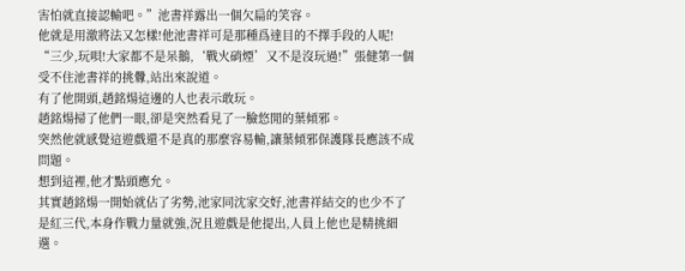害怕就直接認輸吧。”池書祥露出一個欠扁的笑容。
他就是用激將法又怎樣!他池書祥可是那種爲達目的不擇手段的人呢!
“三少,玩唄!大家都不是呆鵝,‘戰火硝煙’又不是沒玩過!”張健第一個受不住池書祥的挑釁,站出來說道。
有了他開頭,趙銘煬這邊的人也表示敢玩。
趙銘煬掃了他們一眼,卻是突然看見了一臉悠閒的葉傾邪。
突然他就感覺這遊戲還不是真的那麼容易輸,讓葉傾邪保護隊長應該不成問題。
想到這裡,他才點頭應允。
其實趙銘煬一開始就佔了劣勢,池家同沈家交好,池書祥結交的也少不了是紅三代,本身作戰力量就強,況且遊戲是他提出,人員上他也是精挑細選。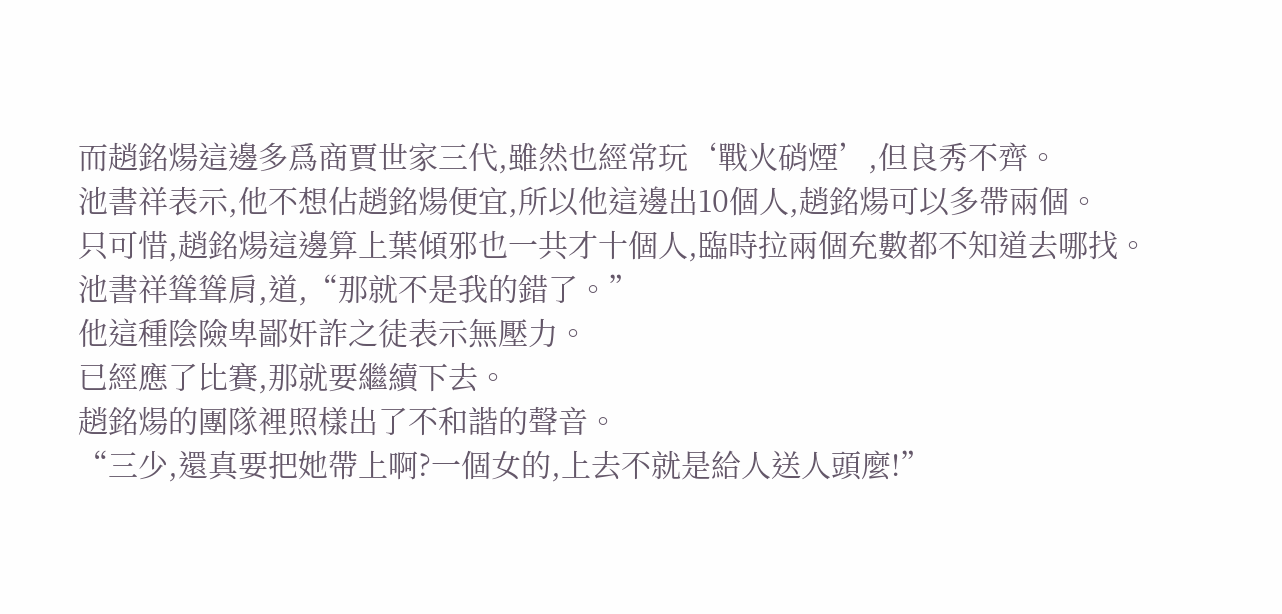而趙銘煬這邊多爲商賈世家三代,雖然也經常玩‘戰火硝煙’,但良秀不齊。
池書祥表示,他不想佔趙銘煬便宜,所以他這邊出10個人,趙銘煬可以多帶兩個。
只可惜,趙銘煬這邊算上葉傾邪也一共才十個人,臨時拉兩個充數都不知道去哪找。
池書祥聳聳肩,道,“那就不是我的錯了。”
他這種陰險卑鄙奸詐之徒表示無壓力。
已經應了比賽,那就要繼續下去。
趙銘煬的團隊裡照樣出了不和諧的聲音。
“三少,還真要把她帶上啊?一個女的,上去不就是給人送人頭麼!”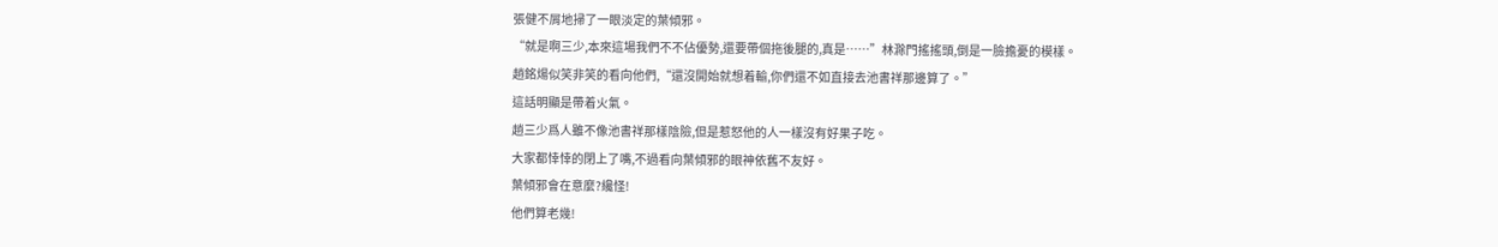張健不屑地掃了一眼淡定的葉傾邪。
“就是啊三少,本來這場我們不不佔優勢,還要帶個拖後腿的,真是……”林滁門搖搖頭,倒是一臉擔憂的模樣。
趙銘煬似笑非笑的看向他們,“還沒開始就想着輸,你們還不如直接去池書祥那邊算了。”
這話明顯是帶着火氣。
趙三少爲人雖不像池書祥那樣陰險,但是惹怒他的人一樣沒有好果子吃。
大家都悻悻的閉上了嘴,不過看向葉傾邪的眼神依舊不友好。
葉傾邪會在意麼?纔怪!
他們算老幾!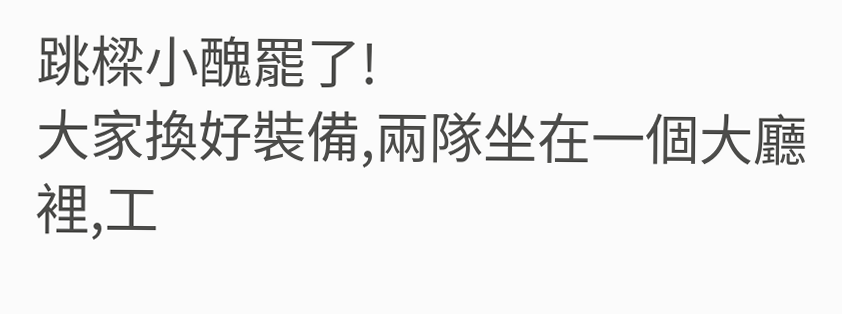跳樑小醜罷了!
大家換好裝備,兩隊坐在一個大廳裡,工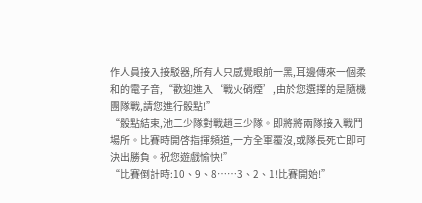作人員接入接駁器,所有人只感覺眼前一黑,耳邊傳來一個柔和的電子音,“歡迎進入‘戰火硝煙’,由於您選擇的是隨機團隊戰,請您進行骰點!”
“骰點結束,池二少隊對戰趙三少隊。即將將兩隊接入戰鬥場所。比賽時開啓指揮頻道,一方全軍覆沒,或隊長死亡即可決出勝負。祝您遊戲愉快!”
“比賽倒計時:10、9、8……3、2、1!比賽開始!”